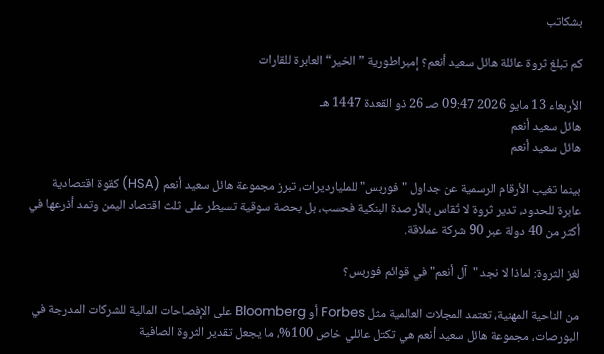بشكاتب

كم تبلغ ثروة عائلة هائل سعيد أنعم؟ إمبراطورية ”الخير“ العابرة للقارات

الأربعاء 13 مايو 2026 09:47 صـ 26 ذو القعدة 1447 هـ
هائل سعيد أنعم
هائل سعيد أنعم

بينما تغيب الأرقام الرسمية عن جداول "فوربس" للمليارديرات، تبرز مجموعة هائل سعيد أنعم (HSA) كقوة اقتصادية عابرة للحدود، تدير ثروة لا تُقاس بالأرصدة البنكية فحسب، بل بحصة سوقية تسيطر على ثلث اقتصاد اليمن وتمد أذرعها في أكثر من 40 دولة عبر 90 شركة عملاقة.

لغز الثروة: لماذا لا نجد "آل أنعم" في قوائم فوربس؟

من الناحية المهنية، تعتمد المجلات العالمية مثل Forbes أو Bloomberg على الإفصاحات المالية للشركات المدرجة في البورصات، مجموعة هائل سعيد أنعم هي تكتل عائلي خاص 100%، ما يجعل تقدير الثروة الصافية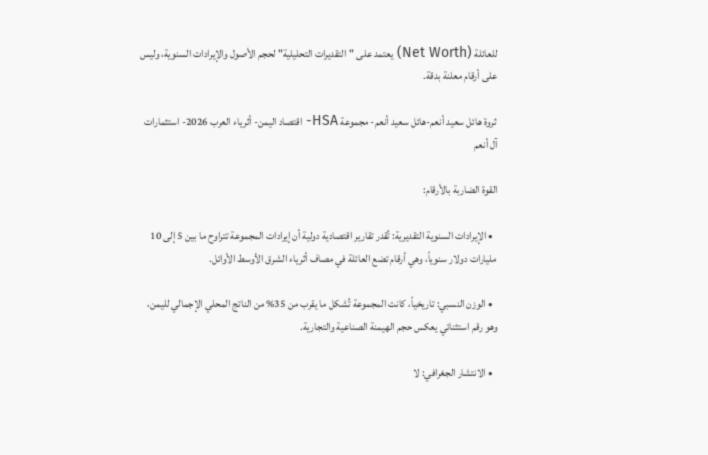للعائلة (Net Worth) يعتمد على "التقديرات التحليلية" لحجم الأصول والإيرادات السنوية، وليس على أرقام معلنة بدقة.

ثروة هائل سعيد أنعم-هائل سعيد أنعم- مجموعة HSA- اقتصاد اليمن- أثرياء العرب 2026- استثمارات آل أنعم

القوة الضاربة بالأرقام:

  • الإيرادات السنوية التقديرية: تُقدر تقارير اقتصادية دولية أن إيرادات المجموعة تتراوح ما بين 5 إلى 10 مليارات دولار سنوياً، وهي أرقام تضع العائلة في مصاف أثرياء الشرق الأوسط الأوائل.

  • الوزن النسبي: تاريخياً، كانت المجموعة تُشكل ما يقرب من 35% من الناتج المحلي الإجمالي لليمن، وهو رقم استثنائي يعكس حجم الهيمنة الصناعية والتجارية.

  • الانتشار الجغرافي: لا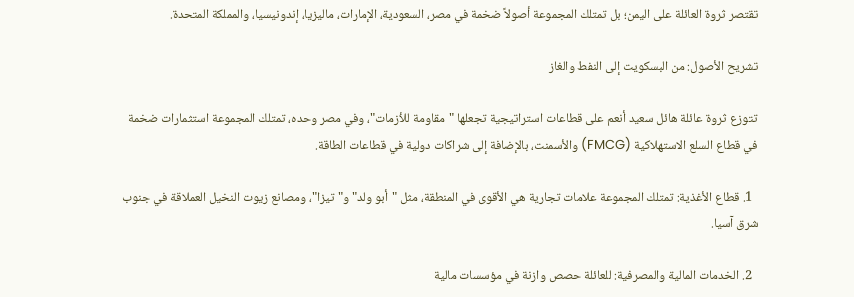تقتصر ثروة العائلة على اليمن؛ بل تمتلك المجموعة أصولاً ضخمة في مصر، السعودية، الإمارات، ماليزيا، إندونيسيا، والمملكة المتحدة.

تشريح الأصول: من البسكويت إلى النفط والغاز

تتوزع ثروة عائلة هائل سعيد أنعم على قطاعات استراتيجية تجعلها "مقاومة للأزمات"، وفي مصر وحده، تمتلك المجموعة استثمارات ضخمة في قطاع السلع الاستهلاكية (FMCG) والأسمنت، بالإضافة إلى شراكات دولية في قطاعات الطاقة.

  1. قطاع الأغذية: تمتلك المجموعة علامات تجارية هي الأقوى في المنطقة، مثل "أبو ولد" و"تيزا"، ومصانع زيوت النخيل العملاقة في جنوب شرق آسيا.

  2. الخدمات المالية والمصرفية: للعائلة حصص وازنة في مؤسسات مالية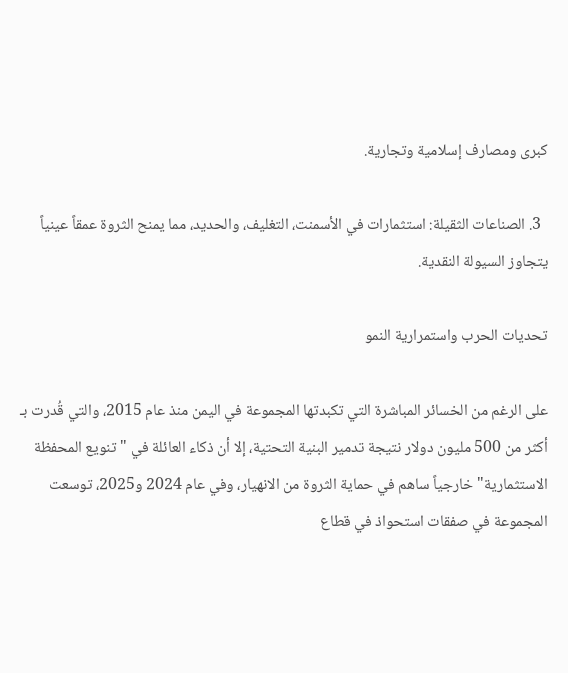كبرى ومصارف إسلامية وتجارية.

  3. الصناعات الثقيلة: استثمارات في الأسمنت، التغليف، والحديد، مما يمنح الثروة عمقاً عينياً يتجاوز السيولة النقدية.

تحديات الحرب واستمرارية النمو

على الرغم من الخسائر المباشرة التي تكبدتها المجموعة في اليمن منذ عام 2015، والتي قُدرت بـ أكثر من 500 مليون دولار نتيجة تدمير البنية التحتية، إلا أن ذكاء العائلة في "تنويع المحفظة الاستثمارية" خارجياً ساهم في حماية الثروة من الانهيار، وفي عام 2024 و2025، توسعت المجموعة في صفقات استحواذ في قطاع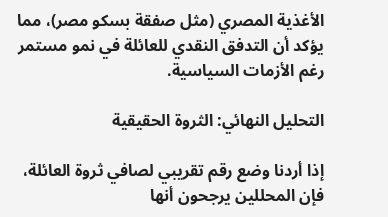الأغذية المصري (مثل صفقة بسكو مصر)، مما يؤكد أن التدفق النقدي للعائلة في نمو مستمر رغم الأزمات السياسية.

التحليل النهائي: الثروة الحقيقية

إذا أردنا وضع رقم تقريبي لصافي ثروة العائلة، فإن المحللين يرجحون أنها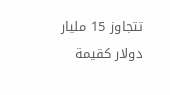تتجاوز 15 مليار دولار كقيمة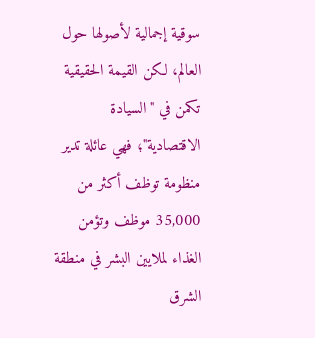سوقية إجمالية لأصولها حول العالم، لكن القيمة الحقيقية تكمن في "السيادة الاقتصادية"؛ فهي عائلة تدير منظومة توظف أكثر من 35,000 موظف وتؤمن الغذاء لملايين البشر في منطقة الشرق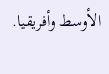الأوسط وأفريقيا.